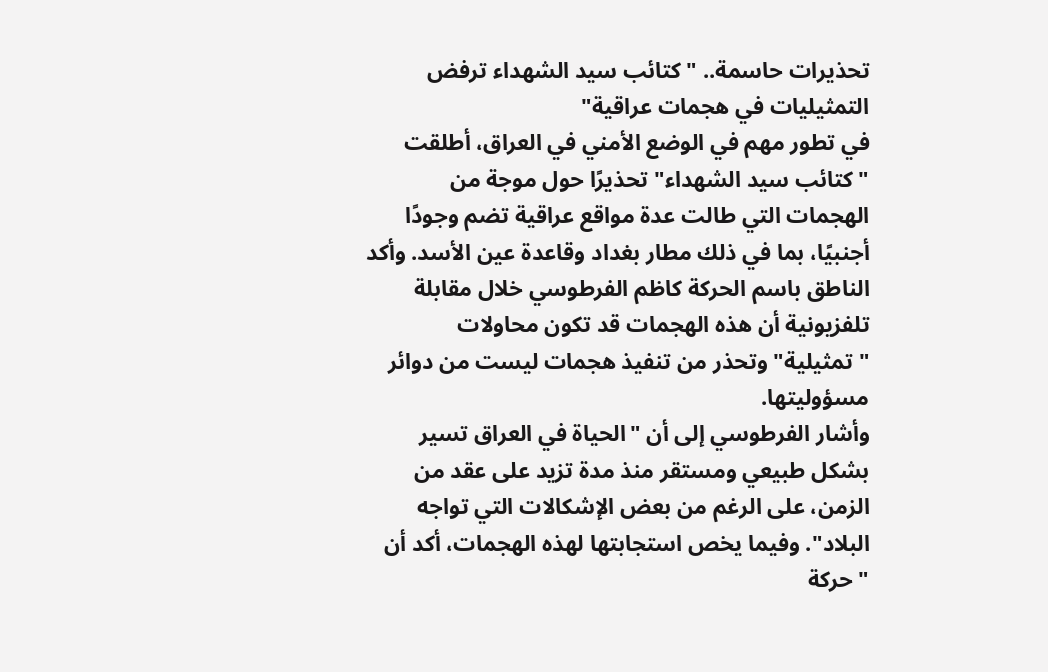تحذيرات حاسمة.. "كتائب سيد الشهداء ترفض التمثيليات في هجمات عراقية"
في تطور مهم في الوضع الأمني في العراق، أطلقت "كتائب سيد الشهداء" تحذيرًا حول موجة من الهجمات التي طالت عدة مواقع عراقية تضم وجودًا أجنبيًا، بما في ذلك مطار بغداد وقاعدة عين الأسد. وأكد الناطق باسم الحركة كاظم الفرطوسي خلال مقابلة تلفزيونية أن هذه الهجمات قد تكون محاولات "تمثيلية" وتحذر من تنفيذ هجمات ليست من دوائر مسؤوليتها.
وأشار الفرطوسي إلى أن "الحياة في العراق تسير بشكل طبيعي ومستقر منذ مدة تزيد على عقد من الزمن، على الرغم من بعض الإشكالات التي تواجه البلاد". وفيما يخص استجابتها لهذه الهجمات، أكد أن "حركة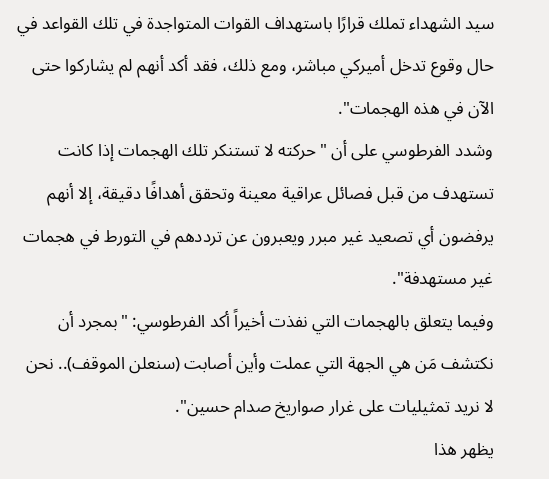سيد الشهداء تملك قرارًا باستهداف القوات المتواجدة في تلك القواعد في حال وقوع تدخل أميركي مباشر، ومع ذلك، فقد أكد أنهم لم يشاركوا حتى الآن في هذه الهجمات".
وشدد الفرطوسي على أن "حركته لا تستنكر تلك الهجمات إذا كانت تستهدف من قبل فصائل عراقية معينة وتحقق أهدافًا دقيقة، إلا أنهم يرفضون أي تصعيد غير مبرر ويعبرون عن ترددهم في التورط في هجمات غير مستهدفة".
وفيما يتعلق بالهجمات التي نفذت أخيراً أكد الفرطوسي: "بمجرد أن نكتشف مَن هي الجهة التي عملت وأين أصابت (سنعلن الموقف).. نحن لا نريد تمثيليات على غرار صواريخ صدام حسين".
يظهر هذا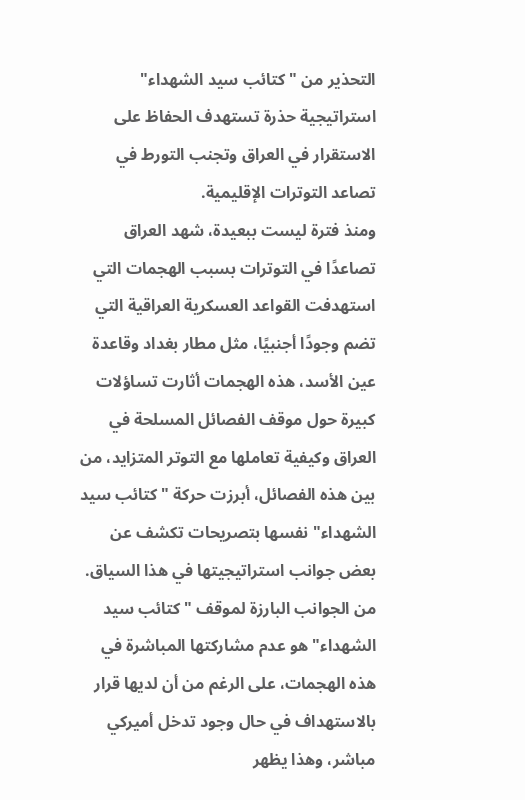التحذير من "كتائب سيد الشهداء" استراتيجية حذرة تستهدف الحفاظ على الاستقرار في العراق وتجنب التورط في تصاعد التوترات الإقليمية.
ومنذ فترة ليست ببعيدة، شهد العراق تصاعدًا في التوترات بسبب الهجمات التي استهدفت القواعد العسكرية العراقية التي تضم وجودًا أجنبيًا، مثل مطار بغداد وقاعدة عين الأسد، هذه الهجمات أثارت تساؤلات كبيرة حول موقف الفصائل المسلحة في العراق وكيفية تعاملها مع التوتر المتزايد، من بين هذه الفصائل، أبرزت حركة "كتائب سيد الشهداء" نفسها بتصريحات تكشف عن بعض جوانب استراتيجيتها في هذا السياق.
من الجوانب البارزة لموقف "كتائب سيد الشهداء" هو عدم مشاركتها المباشرة في هذه الهجمات، على الرغم من أن لديها قرار بالاستهداف في حال وجود تدخل أميركي مباشر، وهذا يظهر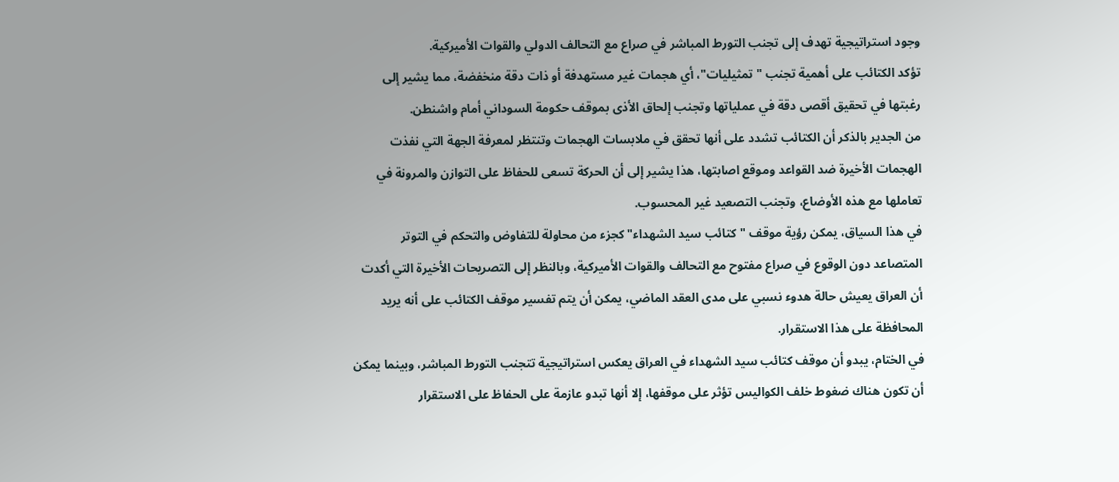وجود استراتيجية تهدف إلى تجنب التورط المباشر في صراع مع التحالف الدولي والقوات الأميركية.
تؤكد الكتائب على أهمية تجنب "تمثيليات"، أي هجمات غير مستهدفة أو ذات دقة منخفضة، مما يشير إلى رغبتها في تحقيق أقصى دقة في عملياتها وتجنب إلحاق الأذى بموقف حكومة السوداني أمام واشنطن.
من الجدير بالذكر أن الكتائب تشدد على أنها تحقق في ملابسات الهجمات وتنتظر لمعرفة الجهة التي نفذت الهجمات الأخيرة ضد القواعد وموقع اصابتها، هذا يشير إلى أن الحركة تسعى للحفاظ على التوازن والمرونة في تعاملها مع هذه الأوضاع، وتجنب التصعيد غير المحسوب.
في هذا السياق، يمكن رؤية موقف "كتائب سيد الشهداء" كجزء من محاولة للتفاوض والتحكم في التوتر المتصاعد دون الوقوع في صراع مفتوح مع التحالف والقوات الأميركية، وبالنظر إلى التصريحات الأخيرة التي أكدت أن العراق يعيش حالة هدوء نسبي على مدى العقد الماضي، يمكن أن يتم تفسير موقف الكتائب على أنه يريد المحافظة على هذا الاستقرار.
في الختام، يبدو أن موقف كتائب سيد الشهداء في العراق يعكس استراتيجية تتجنب التورط المباشر، وبينما يمكن أن تكون هناك ضغوط خلف الكواليس تؤثر على موقفها، إلا أنها تبدو عازمة على الحفاظ على الاستقرار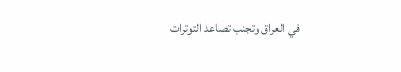في العراق وتجنب تصاعد التوترات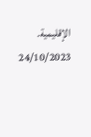الإقليمية.
24/10/2023